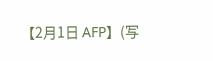【2月1日 AFP】(写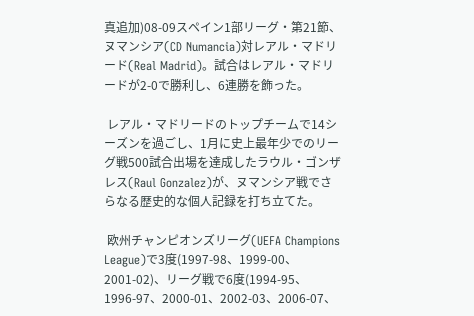真追加)08-09スペイン1部リーグ・第21節、ヌマンシア(CD Numancia)対レアル・マドリード(Real Madrid)。試合はレアル・マドリードが2-0で勝利し、6連勝を飾った。

 レアル・マドリードのトップチームで14シーズンを過ごし、1月に史上最年少でのリーグ戦500試合出場を達成したラウル・ゴンザレス(Raul Gonzalez)が、ヌマンシア戦でさらなる歴史的な個人記録を打ち立てた。

 欧州チャンピオンズリーグ(UEFA Champions League)で3度(1997-98、1999-00、2001-02)、リーグ戦で6度(1994-95、1996-97、2000-01、2002-03、2006-07、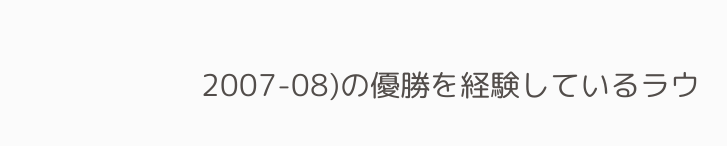2007-08)の優勝を経験しているラウ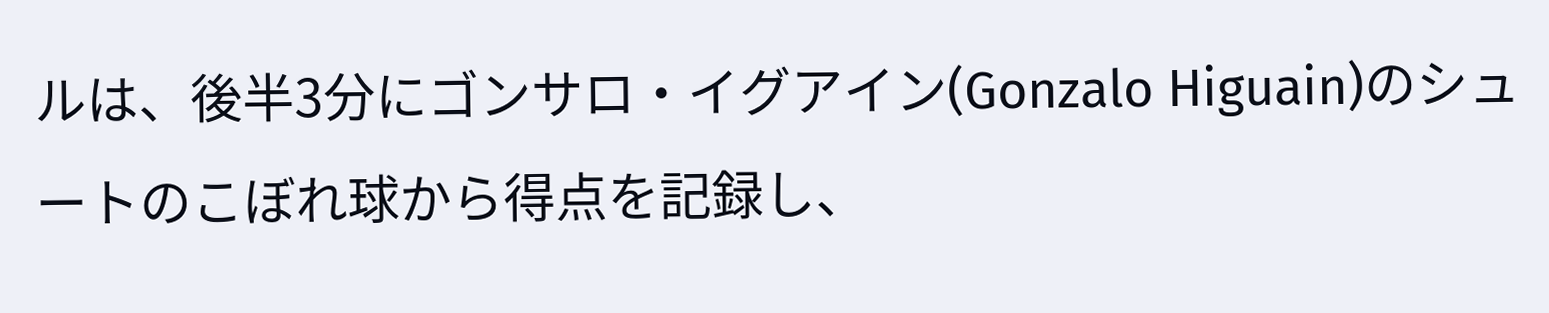ルは、後半3分にゴンサロ・イグアイン(Gonzalo Higuain)のシュートのこぼれ球から得点を記録し、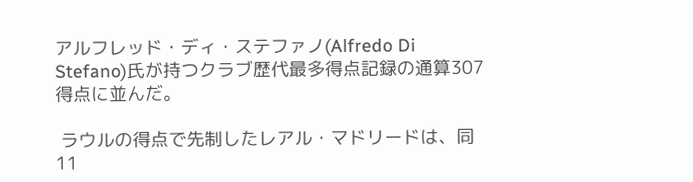アルフレッド・ディ・ステファノ(Alfredo Di Stefano)氏が持つクラブ歴代最多得点記録の通算307得点に並んだ。

 ラウルの得点で先制したレアル・マドリードは、同11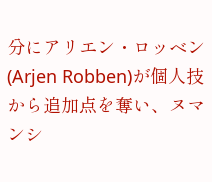分にアリエン・ロッベン(Arjen Robben)が個人技から追加点を奪い、ヌマンシ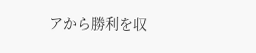アから勝利を収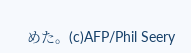めた。(c)AFP/Phil Seery